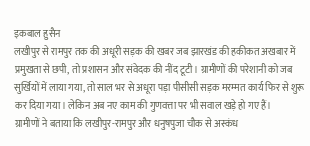इकबाल हुसैन
लखीपुर से रामपुर तक की अधूरी सड़क की खबर जब झारखंड की हकीकत अखबार में प्रमुखता से छपी, तो प्रशासन और संवेदक की नींद टूटी। ग्रामीणों की परेशानी को जब सुर्खियों में लाया गया, तो साल भर से अधूरा पड़ा पीसीसी सड़क मरम्मत कार्य फिर से शुरू कर दिया गया। लेकिन अब नए काम की गुणवत्ता पर भी सवाल खड़े हो गए हैं।
ग्रामीणों ने बताया कि लखीपुर-रामपुर और धनुषपुजा चौक से अस्कंध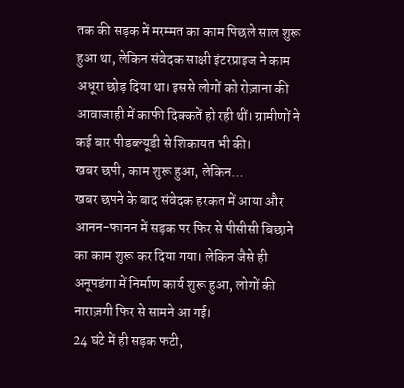तक की सड़क में मरम्मत का काम पिछले साल शुरू हुआ था, लेकिन संवेदक साक्षी इंटरप्राइज ने काम अधूरा छोड़ दिया था। इससे लोगों को रोज़ाना की आवाजाही में काफी दिक्कतें हो रही थीं। ग्रामीणों ने कई बार पीडब्ल्यूडी से शिकायत भी की।
खबर छपी, काम शुरू हुआ, लेकिन…
खबर छपने के बाद संवेदक हरकत में आया और आनन-फानन में सड़क पर फिर से पीसीसी बिछाने का काम शुरू कर दिया गया। लेकिन जैसे ही अनूपडंगा में निर्माण कार्य शुरू हुआ, लोगों की नाराज़गी फिर से सामने आ गई।
24 घंटे में ही सड़क फटी,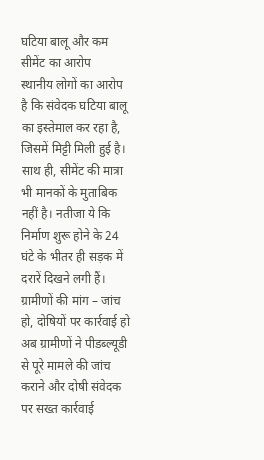घटिया बालू और कम सीमेंट का आरोप
स्थानीय लोगों का आरोप है कि संवेदक घटिया बालू का इस्तेमाल कर रहा है, जिसमें मिट्टी मिली हुई है। साथ ही, सीमेंट की मात्रा भी मानकों के मुताबिक नहीं है। नतीजा ये कि निर्माण शुरू होने के 24 घंटे के भीतर ही सड़क में दरारें दिखने लगी हैं।
ग्रामीणों की मांग – जांच हो, दोषियों पर कार्रवाई हो
अब ग्रामीणों ने पीडब्ल्यूडी से पूरे मामले की जांच कराने और दोषी संवेदक पर सख्त कार्रवाई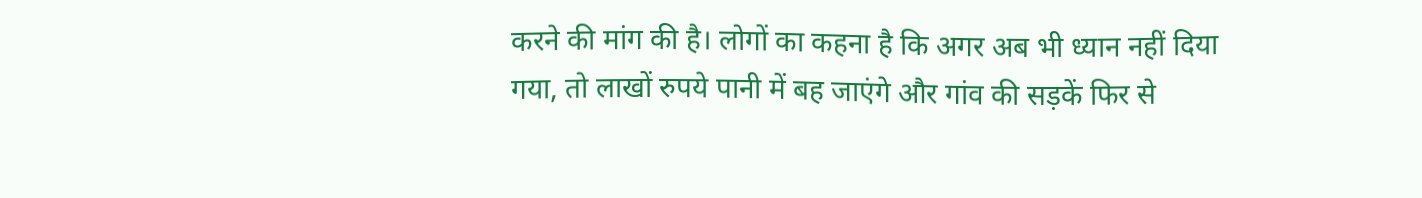करने की मांग की है। लोगों का कहना है कि अगर अब भी ध्यान नहीं दिया गया, तो लाखों रुपये पानी में बह जाएंगे और गांव की सड़कें फिर से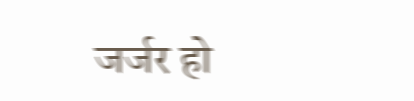जर्जर हो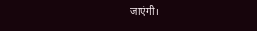जाएंगी।